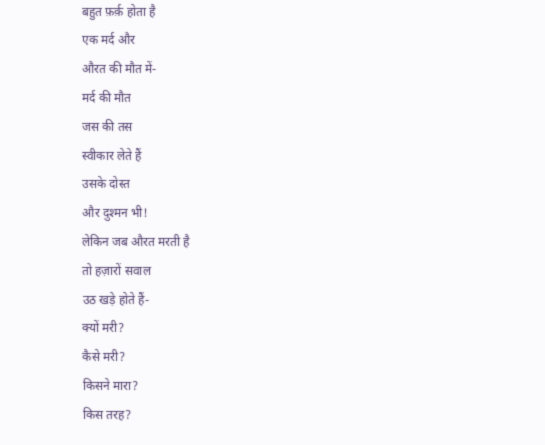बहुत फ़र्क़ होता है
एक मर्द और
औरत की मौत में-
मर्द की मौत
जस की तस
स्वीकार लेते हैं
उसके दोस्त
और दुश्मन भी!
लेकिन जब औरत मरती है
तो हज़ारों सवाल
उठ खड़े होते हैं-
क्यों मरी?
कैसे मरी?
किसने मारा?
किस तरह?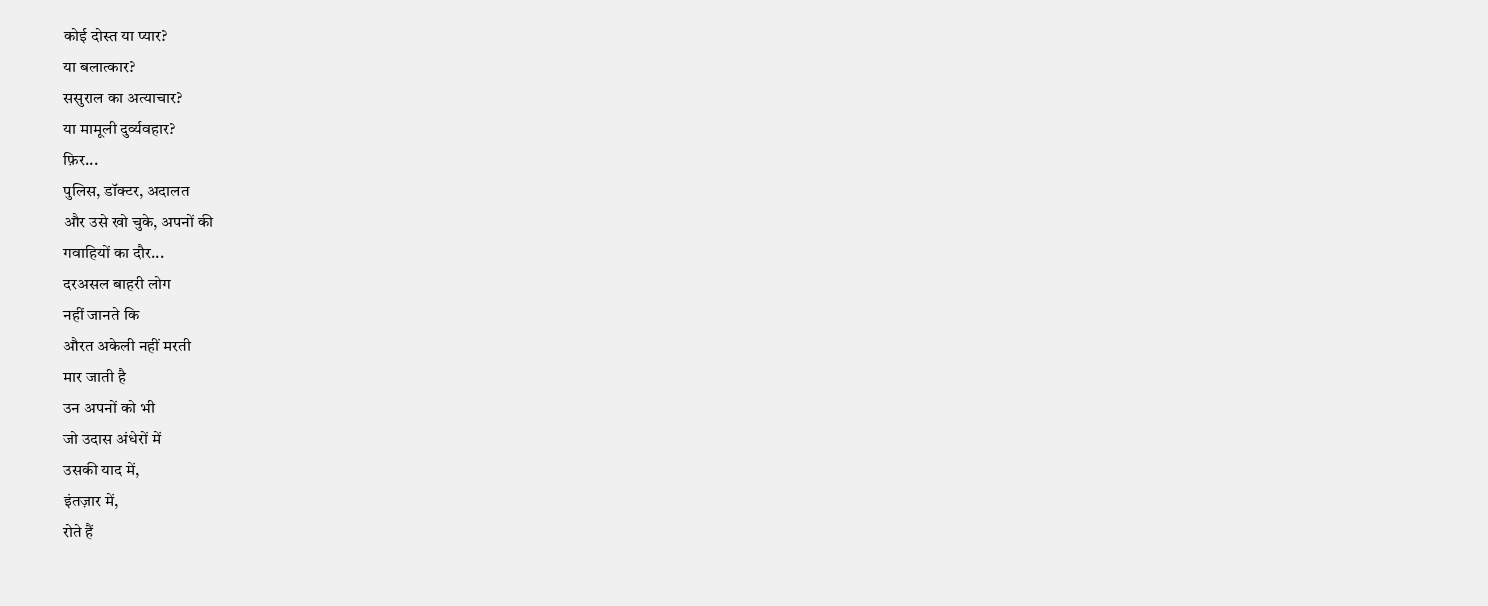कोई दोस्त या प्यार?
या बलात्कार?
ससुराल का अत्याचार?
या मामूली दुर्व्यवहार?
फ़िर...
पुलिस, डॉक्टर, अदालत
और उसे खो चुके, अपनों की
गवाहियों का दौर...
दरअसल बाहरी लोग
नहीं जानते कि
औरत अकेली नहीं मरती
मार जाती है
उन अपनों को भी
जो उदास अंधेरों में
उसकी याद में,
इंतज़ार में,
रोते हैं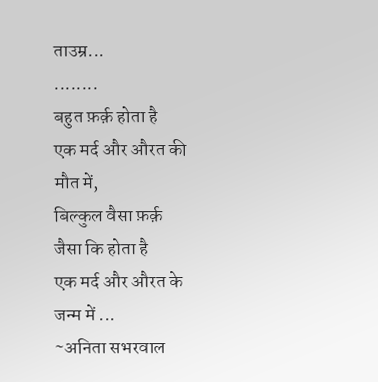ताउम्र...
........
बहुत फ़र्क़ होता है
एक मर्द और औरत की
मौत में,
बिल्कुल वैसा फ़र्क़
जैसा कि होता है
एक मर्द और औरत के
जन्म में ...
~अनिता सभरवाल